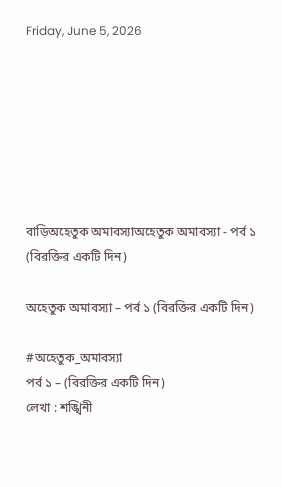Friday, June 5, 2026







বাড়িঅহেতুক অমাবস্যাঅহেতুক অমাবস্যা - পর্ব ১ (বিরক্তির একটি দিন)

অহেতুক অমাবস্যা – পর্ব ১ (বিরক্তির একটি দিন)

#অহেতুক_অমাবস্যা
পর্ব ১ – (বিরক্তির একটি দিন)
লেখা : শঙ্খিনী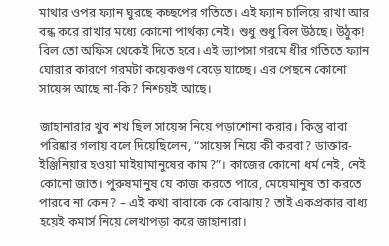মাথার ওপর ফ্যান ঘুরছে কচ্ছপের গতিতে। এই ফ্যান চালিয়ে রাখা আর বন্ধ করে রাখার মধ্যে কোনো পার্থক্য নেই। শুধু শুধু বিল উঠছে। উঠুক! বিল তো অফিস থেকেই দিতে হবে। এই ভ্যাপসা গরমে ধীর গতিতে ফ্যান ঘোরার কারণে গরমটা কয়েকগুণ বেড়ে যাচ্ছে। এর পেছনে কোনো সায়েন্স আছে না-কি? নিশ্চয়ই আছে।

জাহানারার খুব শখ ছিল সায়েন্স নিয়ে পড়াশোনা করার। কিন্তু বাবা পরিষ্কার গলায় বলে দিয়েছিলেন, “সায়েন্স নিয়ে কী করবা? ডাক্তার-ইঞ্জিনিয়ার হওয়া মাইয়ামানুষের কাম?”। কাজের কোনো ধর্ম নেই, নেই কোনো জাত। পুরুষমানুষ যে কাজ করতে পারে, মেয়েমানুষ তা করতে পারবে না কেন? – এই কথা বাবাকে কে বোঝায়? তাই একপ্রকার বাধ্য হয়েই কমার্স নিয়ে লেখাপড়া করে জাহানারা।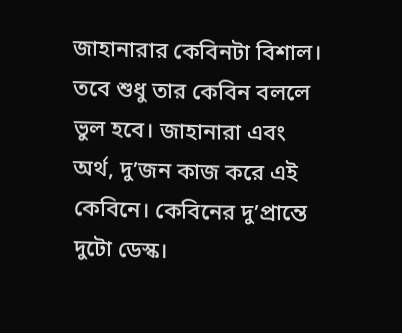জাহানারার কেবিনটা বিশাল। তবে শুধু তার কেবিন বললে ভুল হবে। জাহানারা এবং অর্থ, দু’জন কাজ করে এই কেবিনে। কেবিনের দু’প্রান্তে দুটো ডেস্ক।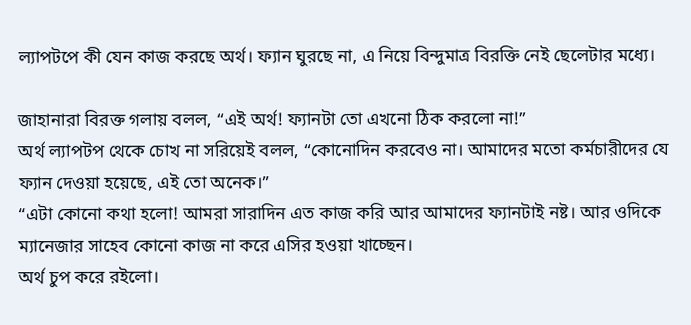ল্যাপটপে কী যেন কাজ করছে অর্থ। ফ্যান ঘুরছে না, এ নিয়ে বিন্দুমাত্র বিরক্তি নেই ছেলেটার মধ্যে।

জাহানারা বিরক্ত গলায় বলল, “এই অর্থ! ফ্যানটা তো এখনো ঠিক করলো না!”
অর্থ ল্যাপটপ থেকে চোখ না সরিয়েই বলল, “কোনোদিন করবেও না। আমাদের মতো কর্মচারীদের যে ফ্যান দেওয়া হয়েছে, এই তো অনেক।”
“এটা কোনো কথা হলো! আমরা সারাদিন এত কাজ করি আর আমাদের ফ্যানটাই নষ্ট। আর ওদিকে ম্যানেজার সাহেব কোনো কাজ না করে এসির হওয়া খাচ্ছেন।
অর্থ চুপ করে রইলো।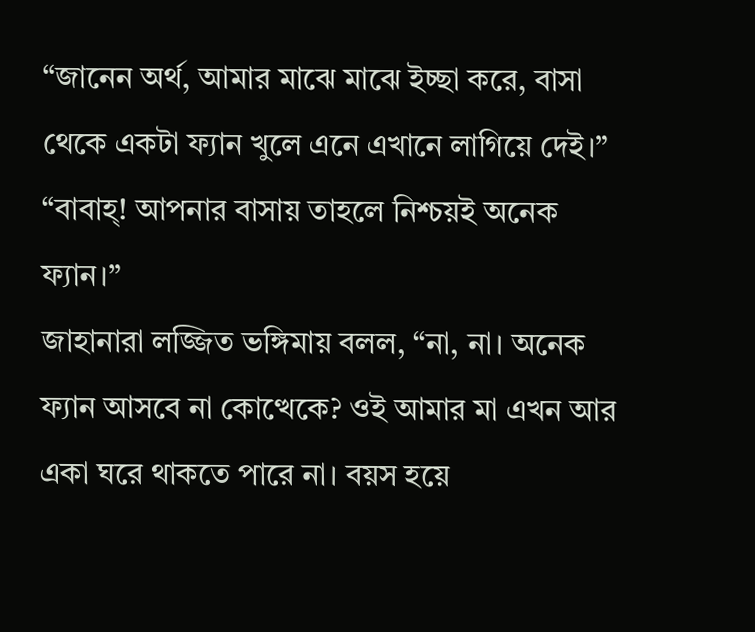“জানেন অর্থ, আমার মাঝে মাঝে ইচ্ছা করে, বাসা থেকে একটা ফ্যান খুলে এনে এখানে লাগিয়ে দেই।”
“বাবাহ্! আপনার বাসায় তাহলে নিশ্চয়ই অনেক ফ্যান।”
জাহানারা লজ্জিত ভঙ্গিমায় বলল, “না, না। অনেক ফ্যান আসবে না কোত্থেকে? ওই আমার মা এখন আর একা ঘরে থাকতে পারে না। বয়স হয়ে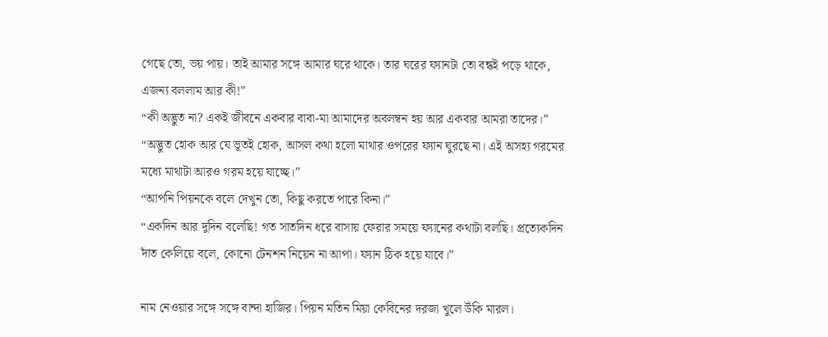গেছে তো, ভয় পায়। তাই আমার সঙ্গে আমার ঘরে থাকে। তার ঘরের ফ্যানটা তো বন্ধই পড়ে থাকে, এজন্য বললাম আর কী!”
“কী অদ্ভুত না? একই জীবনে একবার বাবা-মা আমাদের অবলম্বন হয় আর একবার আমরা তাদের।”
“অদ্ভুত হোক আর যে ভূতই হোক, আসল কথা হলো মাথার ওপরের ফ্যান ঘুরছে না। এই অসহ্য গরমের মধ্যে মাথাটা আরও গরম হয়ে যাচ্ছে।”
“আপনি পিয়নকে বলে দেখুন তো, কিছু করতে পারে কিনা।”
“একদিন আর দুদিন বলেছি! গত সাতদিন ধরে বাসায় ফেরার সময়ে ফ্যানের কথাটা বলছি। প্রত্যেকদিন দাঁত কেলিয়ে বলে, কোনো টেনশন নিয়েন না আপা। ফ্যান ঠিক হয়ে যাবে।”

নাম নেওয়ার সঙ্গে সঙ্গে বান্দা হাজির। পিয়ন মতিন মিয়া কেবিনের দরজা খুলে উঁকি মারল।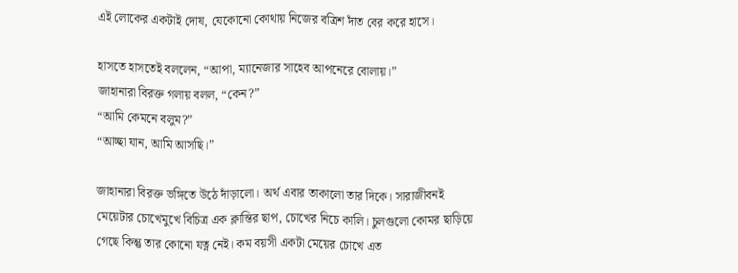এই লোকের একটাই দোষ, যেকোনো কোথায় নিজের বত্রিশ দাঁত বের করে হাসে।

হাসতে হাসতেই বললেন, “আপা, ম্যানেজার সাহেব আপনেরে বোলায়।”
জাহানারা বিরক্ত গলায় বলল, “কেন?”
“আমি কেমনে বলুম?”
“আচ্ছা যান, আমি আসছি।”

জাহানারা বিরক্ত ভঙ্গিতে উঠে দাঁড়ালো। অর্থ এবার তাকালো তার দিকে। সারাজীবনই মেয়েটার চোখেমুখে বিচিত্র এক ক্লান্তির ছাপ, চোখের নিচে কালি। চুলগুলো কোমর ছাড়িয়ে গেছে কিন্তু তার কোনো যত্ন নেই। কম বয়সী একটা মেয়ের চোখে এত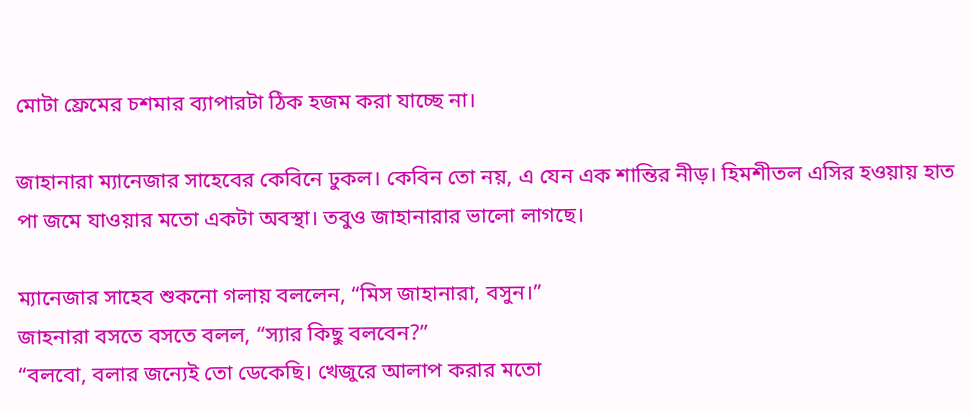মোটা ফ্রেমের চশমার ব্যাপারটা ঠিক হজম করা যাচ্ছে না।

জাহানারা ম্যানেজার সাহেবের কেবিনে ঢুকল। কেবিন তো নয়, এ যেন এক শান্তির নীড়। হিমশীতল এসির হওয়ায় হাত পা জমে যাওয়ার মতো একটা অবস্থা। তবুও জাহানারার ভালো লাগছে।

ম্যানেজার সাহেব শুকনো গলায় বললেন, “মিস জাহানারা, বসুন।”
জাহনারা বসতে বসতে বলল, “স্যার কিছু বলবেন?”
“বলবো, বলার জন্যেই তো ডেকেছি। খেজুরে আলাপ করার মতো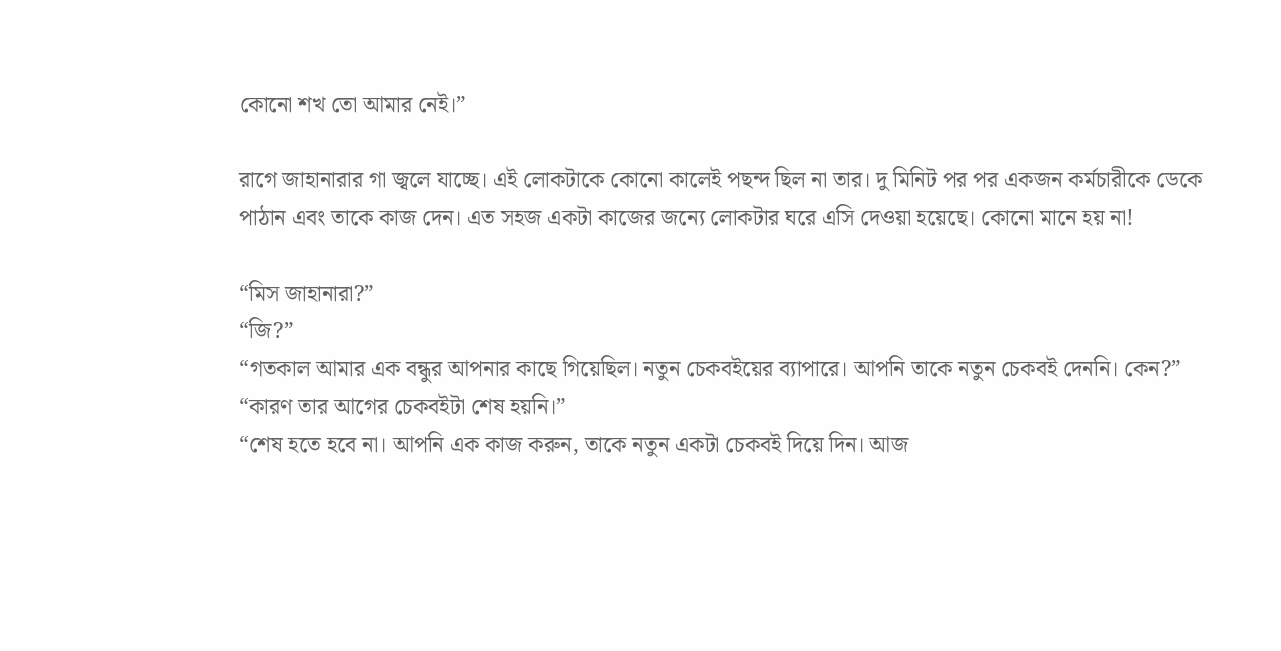কোনো শখ তো আমার নেই।”

রাগে জাহানারার গা জ্বলে যাচ্ছে। এই লোকটাকে কোনো কালেই পছন্দ ছিল না তার। দু মিনিট পর পর একজন কর্মচারীকে ডেকে পাঠান এবং তাকে কাজ দেন। এত সহজ একটা কাজের জন্যে লোকটার ঘরে এসি দেওয়া হয়েছে। কোনো মানে হয় না!

“মিস জাহানারা?”
“জি?”
“গতকাল আমার এক বন্ধুর আপনার কাছে গিয়েছিল। নতুন চেকবইয়ের ব্যাপারে। আপনি তাকে নতুন চেকবই দেননি। কেন?”
“কারণ তার আগের চেকবইটা শেষ হয়নি।”
“শেষ হতে হবে না। আপনি এক কাজ করুন, তাকে নতুন একটা চেকবই দিয়ে দিন। আজ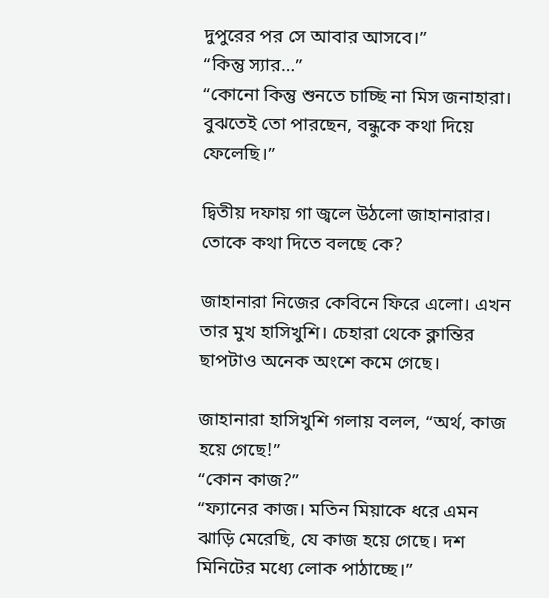দুপুরের পর সে আবার আসবে।”
“কিন্তু স্যার…”
“কোনো কিন্তু শুনতে চাচ্ছি না মিস জনাহারা। বুঝতেই তো পারছেন, বন্ধুকে কথা দিয়ে ফেলেছি।”

দ্বিতীয় দফায় গা জ্বলে উঠলো জাহানারার। তোকে কথা দিতে বলছে কে?

জাহানারা নিজের কেবিনে ফিরে এলো। এখন তার মুখ হাসিখুশি। চেহারা থেকে ক্লান্তির ছাপটাও অনেক অংশে কমে গেছে।

জাহানারা হাসিখুশি গলায় বলল, “অর্থ, কাজ হয়ে গেছে!”
“কোন কাজ?”
“ফ্যানের কাজ। মতিন মিয়াকে ধরে এমন ঝাড়ি মেরেছি, যে কাজ হয়ে গেছে। দশ মিনিটের মধ্যে লোক পাঠাচ্ছে।”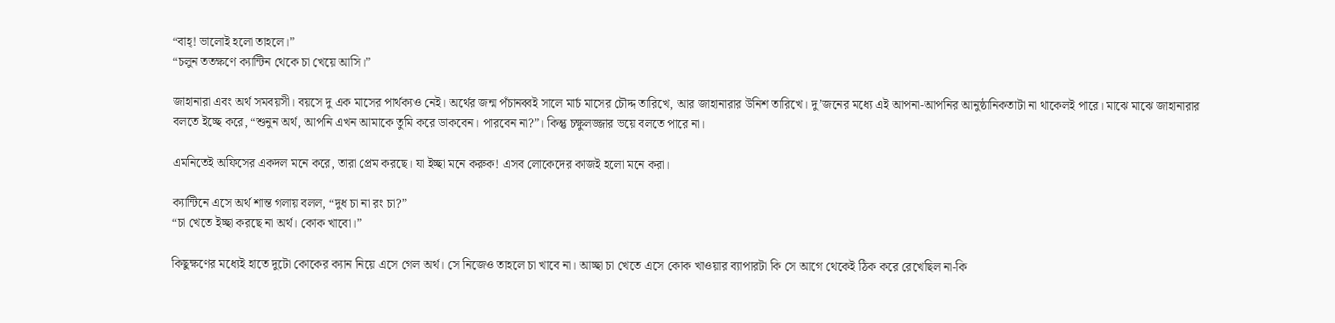“বাহ্! ভালোই হলো তাহলে।”
“চলুন ততক্ষণে ক্যান্টিন থেকে চা খেয়ে আসি।”

জাহানারা এবং অর্থ সমবয়সী। বয়সে দু এক মাসের পার্থক্যও নেই। অর্থের জন্ম পঁচানব্বই সালে মার্চ মাসের চৌদ্দ তারিখে, আর জাহানারার উনিশ তারিখে। দু’জনের মধ্যে এই আপনা-আপনির আনুষ্ঠানিকতাটা না থাকেলই পারে। মাঝে মাঝে জাহানারার বলতে ইচ্ছে করে, “শুনুন অর্থ, আপনি এখন আমাকে তুমি করে ডাকবেন। পারবেন না?”। কিন্তু চক্ষুলজ্জার ভয়ে বলতে পারে না।

এমনিতেই অফিসের একদল মনে করে, তারা প্রেম করছে। যা ইচ্ছা মনে করুক! এসব লোকেদের কাজই হলো মনে করা।

ক্যান্টিনে এসে অর্থ শান্ত গলায় বলল, “দুধ চা না রং চা?”
“চা খেতে ইচ্ছা করছে না অর্থ। কোক খাবো।”

কিছুক্ষণের মধ্যেই হাতে দুটো কোকের ক্যান নিয়ে এসে গেল অর্থ। সে নিজেও তাহলে চা খাবে না। আচ্ছা চা খেতে এসে কোক খাওয়ার ব্যাপারটা কি সে আগে থেকেই ঠিক করে রেখেছিল না-কি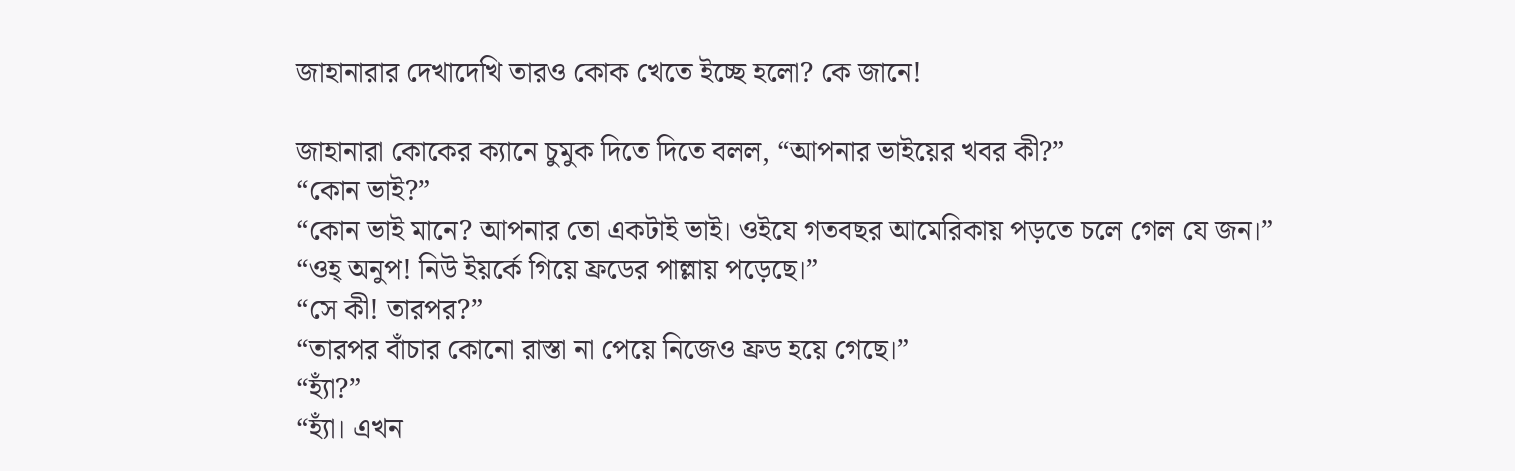জাহানারার দেখাদেখি তারও কোক খেতে ইচ্ছে হলো? কে জানে!

জাহানারা কোকের ক্যানে চুমুক দিতে দিতে বলল, “আপনার ভাইয়ের খবর কী?”
“কোন ভাই?”
“কোন ভাই মানে? আপনার তো একটাই ভাই। ওইযে গতবছর আমেরিকায় পড়তে চলে গেল যে জন।”
“ওহ্ অনুপ! নিউ ইয়র্কে গিয়ে ফ্রডের পাল্লায় পড়েছে।”
“সে কী! তারপর?”
“তারপর বাঁচার কোনো রাস্তা না পেয়ে নিজেও ফ্রড হয়ে গেছে।”
“হ্যাঁ?”
“হ্যাঁ। এখন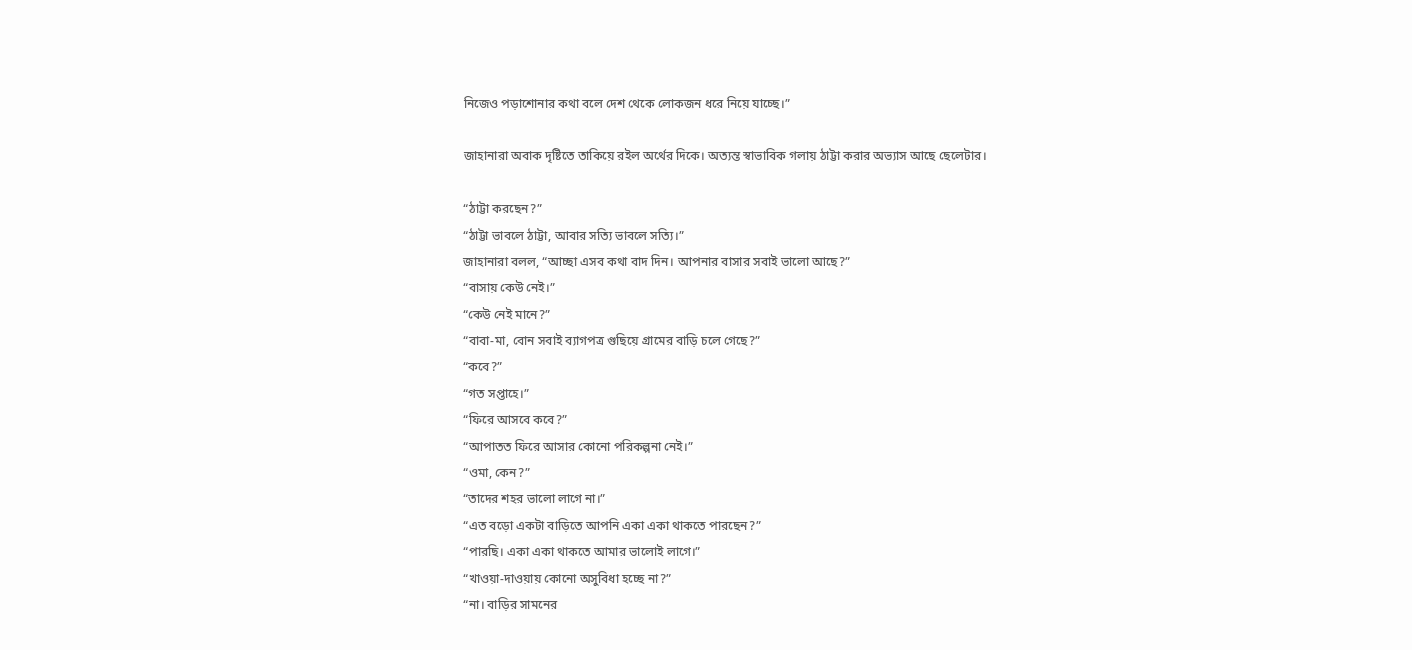নিজেও পড়াশোনার কথা বলে দেশ থেকে লোকজন ধরে নিয়ে যাচ্ছে।”

জাহানারা অবাক দৃষ্টিতে তাকিয়ে রইল অর্থের দিকে। অত্যন্ত স্বাভাবিক গলায় ঠাট্টা করার অভ্যাস আছে ছেলেটার।

“ঠাট্টা করছেন?”
“ঠাট্টা ভাবলে ঠাট্টা, আবার সত্যি ভাবলে সত্যি।”
জাহানারা বলল, “আচ্ছা এসব কথা বাদ দিন। আপনার বাসার সবাই ভালো আছে?”
“বাসায় কেউ নেই।”
“কেউ নেই মানে?”
“বাবা-মা, বোন সবাই ব্যাগপত্র গুছিয়ে গ্রামের বাড়ি চলে গেছে?”
“কবে?”
“গত সপ্তাহে।”
“ফিরে আসবে কবে?”
“আপাতত ফিরে আসার কোনো পরিকল্পনা নেই।”
“ওমা, কেন?”
“তাদের শহর ভালো লাগে না।”
“এত বড়ো একটা বাড়িতে আপনি একা একা থাকতে পারছেন?”
“পারছি। একা একা থাকতে আমার ভালোই লাগে।”
“খাওয়া-দাওয়ায় কোনো অসুবিধা হচ্ছে না?”
“না। বাড়ির সামনের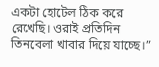একটা হোটেল ঠিক করে রেখেছি। ওরাই প্রতিদিন তিনবেলা খাবার দিয়ে যাচ্ছে।”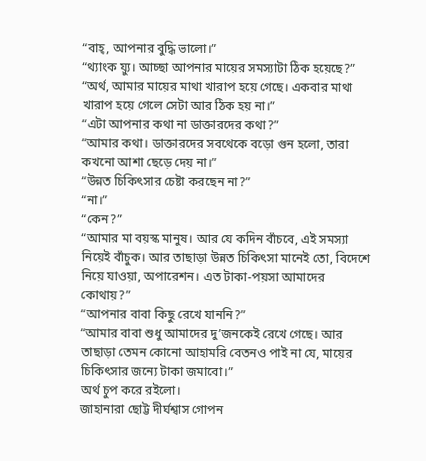“বাহ্, আপনার বুদ্ধি ভালো।”
“থ্যাংক য়্যু। আচ্ছা আপনার মায়ের সমস্যাটা ঠিক হয়েছে?”
“অর্থ, আমার মায়ের মাথা খারাপ হয়ে গেছে। একবার মাথা খারাপ হয়ে গেলে সেটা আর ঠিক হয় না।”
“এটা আপনার কথা না ডাক্তারদের কথা?”
“আমার কথা। ডাক্তারদের সবথেকে বড়ো গুন হলো, তারা কখনো আশা ছেড়ে দেয় না।”
“উন্নত চিকিৎসার চেষ্টা করছেন না?”
“না।”
“কেন?”
“আমার মা বয়স্ক মানুষ। আর যে কদিন বাঁচবে, এই সমস্যা নিয়েই বাঁচুক। আর তাছাড়া উন্নত চিকিৎসা মানেই তো, বিদেশে নিয়ে যাওয়া, অপারেশন। এত টাকা-পয়সা আমাদের কোথায়?”
“আপনার বাবা কিছু রেখে যাননি?”
“আমার বাবা শুধু আমাদের দু’জনকেই রেখে গেছে। আর তাছাড়া তেমন কোনো আহামরি বেতনও পাই না যে, মায়ের চিকিৎসার জন্যে টাকা জমাবো।”
অর্থ চুপ করে রইলো।
জাহানারা ছোট্ট দীর্ঘশ্বাস গোপন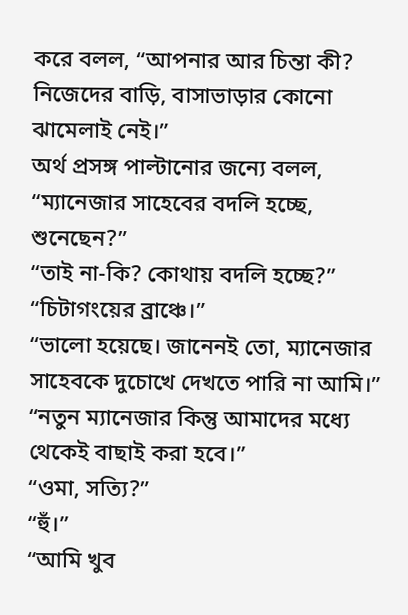করে বলল, “আপনার আর চিন্তা কী? নিজেদের বাড়ি, বাসাভাড়ার কোনো ঝামেলাই নেই।”
অর্থ প্রসঙ্গ পাল্টানোর জন্যে বলল, “ম্যানেজার সাহেবের বদলি হচ্ছে, শুনেছেন?”
“তাই না-কি? কোথায় বদলি হচ্ছে?”
“চিটাগংয়ের ব্রাঞ্চে।”
“ভালো হয়েছে। জানেনই তো, ম্যানেজার সাহেবকে দুচোখে দেখতে পারি না আমি।”
“নতুন ম্যানেজার কিন্তু আমাদের মধ্যে থেকেই বাছাই করা হবে।”
“ওমা, সত্যি?”
“হুঁ।”
“আমি খুব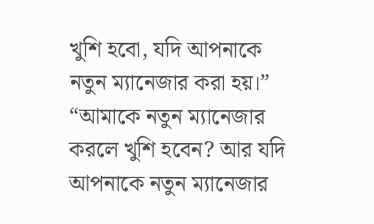খুশি হবো, যদি আপনাকে নতুন ম্যানেজার করা হয়।”
“আমাকে নতুন ম্যানেজার করলে খুশি হবেন? আর যদি আপনাকে নতুন ম্যানেজার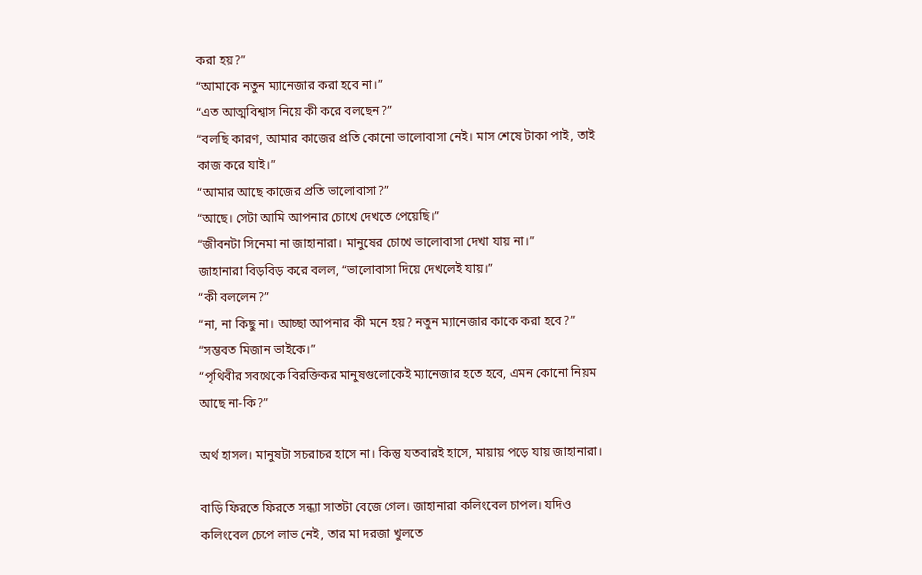করা হয়?”
“আমাকে নতুন ম্যানেজার করা হবে না।”
“এত আত্মবিশ্বাস নিয়ে কী করে বলছেন?”
“বলছি কারণ, আমার কাজের প্রতি কোনো ভালোবাসা নেই। মাস শেষে টাকা পাই, তাই কাজ করে যাই।”
“আমার আছে কাজের প্রতি ভালোবাসা?”
“আছে। সেটা আমি আপনার চোখে দেখতে পেয়েছি।”
“জীবনটা সিনেমা না জাহানারা। মানুষের চোখে ভালোবাসা দেখা যায় না।”
জাহানারা বিড়বিড় করে বলল, “ভালোবাসা দিয়ে দেখলেই যায়।”
“কী বললেন?”
“না, না কিছু না। আচ্ছা আপনার কী মনে হয়? নতুন ম্যানেজার কাকে করা হবে?”
“সম্ভবত মিজান ভাইকে।”
“পৃথিবীর সবথেকে বিরক্তিকর মানুষগুলোকেই ম্যানেজার হতে হবে, এমন কোনো নিয়ম আছে না-কি?”

অর্থ হাসল। মানুষটা সচরাচর হাসে না। কিন্তু যতবারই হাসে, মায়ায় পড়ে যায় জাহানারা।

বাড়ি ফিরতে ফিরতে সন্ধ্যা সাতটা বেজে গেল। জাহানারা কলিংবেল চাপল। যদিও কলিংবেল চেপে লাভ নেই, তার মা দরজা খুলতে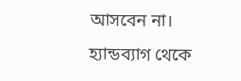আসবেন না। হ্যান্ডব্যাগ থেকে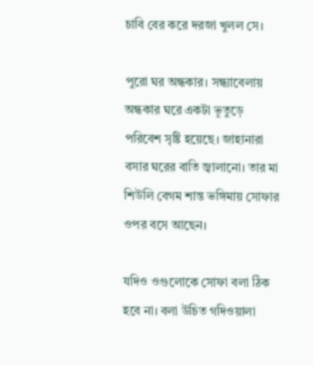চাবি বের করে দরজা খুলল সে।

পুরো ঘর অন্ধকার। সন্ধ্যাবেলায় অন্ধকার ঘরে একটা ভূতুড়ে পরিবেশ সৃষ্টি হয়েছে। জাহানারা বসার ঘরের বাতি জ্বালানো। তার মা শিউলি বেগম শান্ত ভঙ্গিমায় সোফার ওপর বসে আছেন।

যদিও ওগুলোকে সোফা বলা ঠিক হবে না। বলা উচিত গদিওয়ালা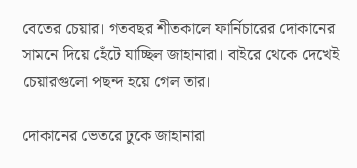বেতের চেয়ার। গতবছর শীতকালে ফার্নিচারের দোকানের সামনে দিয়ে হেঁটে যাচ্ছিল জাহানারা। বাইরে থেকে দেখেই চেয়ারগুলো পছন্দ হয়ে গেল তার।

দোকানের ভেতরে ঢুকে জাহানারা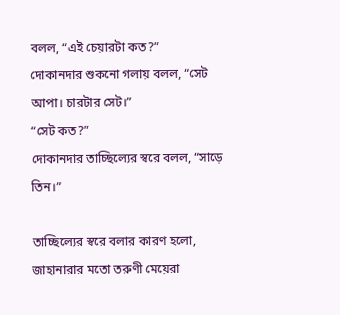বলল, “এই চেয়ারটা কত?”
দোকানদার শুকনো গলায় বলল, “সেট আপা। চারটার সেট।”
“সেট কত?”
দোকানদার তাচ্ছিল্যের স্বরে বলল, “সাড়ে তিন।”

তাচ্ছিল্যের স্বরে বলার কারণ হলো, জাহানারার মতো তরুণী মেয়েরা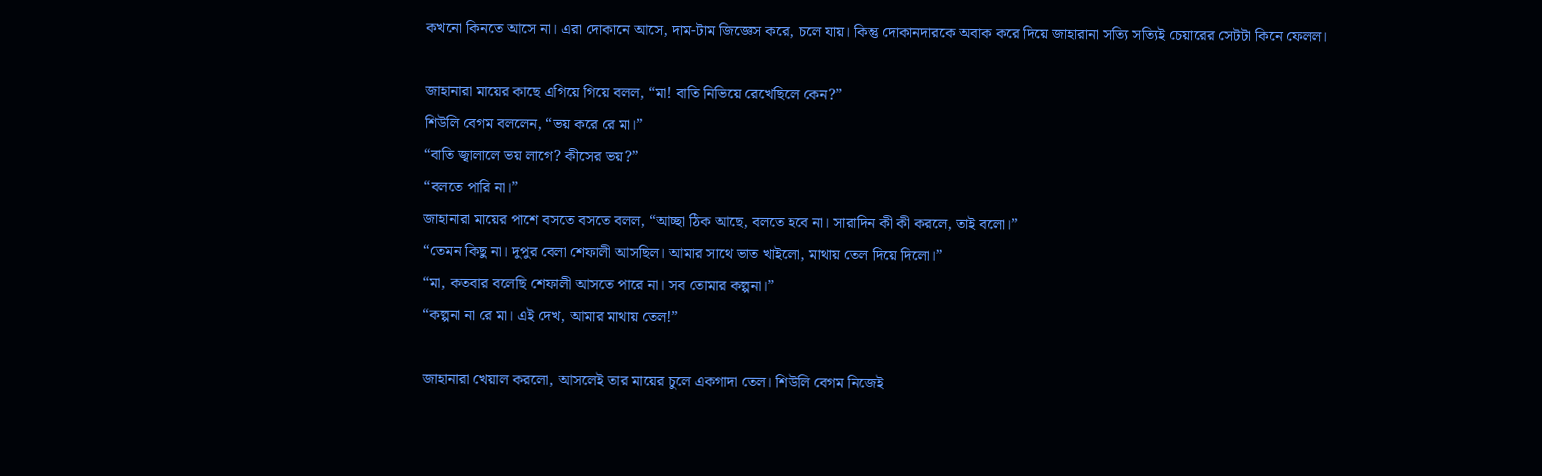কখনো কিনতে আসে না। এরা দোকানে আসে, দাম-টাম জিজ্ঞেস করে, চলে যায়। কিন্তু দোকানদারকে অবাক করে দিয়ে জাহারানা সত্যি সত্যিই চেয়ারের সেটটা কিনে ফেলল।

জাহানারা মায়ের কাছে এগিয়ে গিয়ে বলল, “মা! বাতি নিভিয়ে রেখেছিলে কেন?”
শিউলি বেগম বললেন, “ভয় করে রে মা।”
“বাতি জ্বালালে ভয় লাগে? কীসের ভয়?”
“বলতে পারি না।”
জাহানারা মায়ের পাশে বসতে বসতে বলল, “আচ্ছা ঠিক আছে, বলতে হবে না। সারাদিন কী কী করলে, তাই বলো।”
“তেমন কিছু না। দুপুর বেলা শেফালী আসছিল। আমার সাথে ভাত খাইলো, মাথায় তেল দিয়ে দিলো।”
“মা, কতবার বলেছি শেফালী আসতে পারে না। সব তোমার কল্পনা।”
“কল্পনা না রে মা। এই দেখ, আমার মাথায় তেল!”

জাহানারা খেয়াল করলো, আসলেই তার মায়ের চুলে একগাদা তেল। শিউলি বেগম নিজেই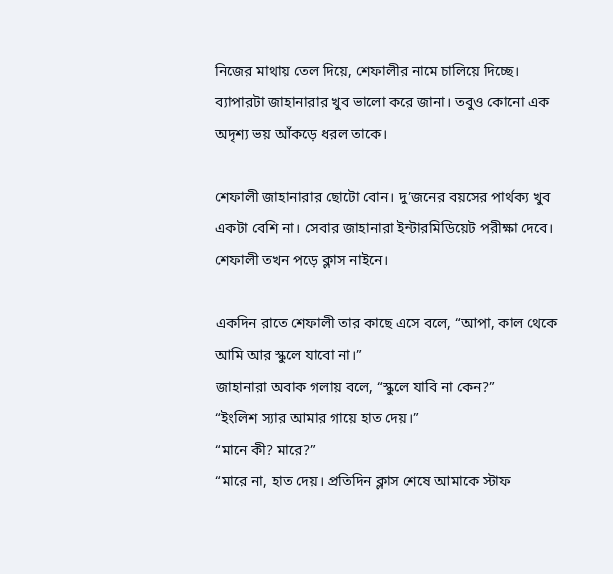নিজের মাথায় তেল দিয়ে, শেফালীর নামে চালিয়ে দিচ্ছে। ব্যাপারটা জাহানারার খুব ভালো করে জানা। তবুও কোনো এক অদৃশ্য ভয় আঁকড়ে ধরল তাকে।

শেফালী জাহানারার ছোটো বোন। দু’জনের বয়সের পার্থক্য খুব একটা বেশি না। সেবার জাহানারা ইন্টারমিডিয়েট পরীক্ষা দেবে। শেফালী তখন পড়ে ক্লাস নাইনে।

একদিন রাতে শেফালী তার কাছে এসে বলে, “আপা, কাল থেকে আমি আর স্কুলে যাবো না।”
জাহানারা অবাক গলায় বলে, “স্কুলে যাবি না কেন?”
“ইংলিশ স্যার আমার গায়ে হাত দেয়।”
“মানে কী? মারে?”
“মারে না, হাত দেয়। প্রতিদিন ক্লাস শেষে আমাকে স্টাফ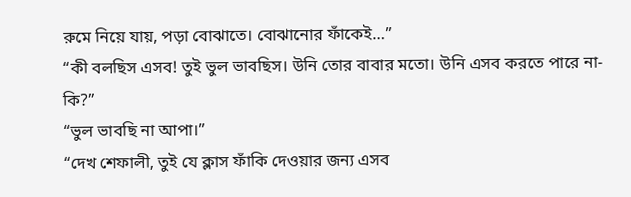রুমে নিয়ে যায়, পড়া বোঝাতে। বোঝানোর ফাঁকেই…”
“কী বলছিস এসব! তুই ভুল ভাবছিস। উনি তোর বাবার মতো। উনি এসব করতে পারে না-কি?”
“ভুল ভাবছি না আপা।”
“দেখ শেফালী, তুই যে ক্লাস ফাঁকি দেওয়ার জন্য এসব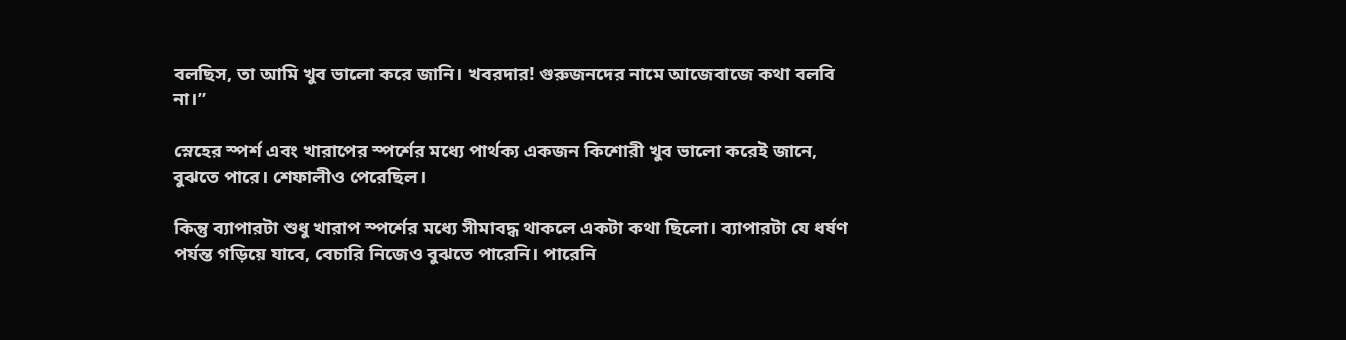বলছিস, তা আমি খুব ভালো করে জানি। খবরদার! গুরুজনদের নামে আজেবাজে কথা বলবি না।”

স্নেহের স্পর্শ এবং খারাপের স্পর্শের মধ্যে পার্থক্য একজন কিশোরী খুব ভালো করেই জানে, বুঝতে পারে। শেফালীও পেরেছিল।

কিন্তু ব্যাপারটা শুধু খারাপ স্পর্শের মধ্যে সীমাবদ্ধ থাকলে একটা কথা ছিলো। ব্যাপারটা যে ধর্ষণ পর্যন্ত গড়িয়ে যাবে, বেচারি নিজেও বুঝতে পারেনি। পারেনি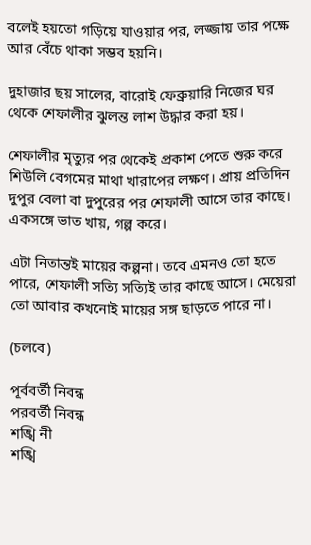বলেই হয়তো গড়িয়ে যাওয়ার পর, লজ্জায় তার পক্ষে আর বেঁচে থাকা সম্ভব হয়নি।

দুহাজার ছয় সালের, বারোই ফেব্রুয়ারি নিজের ঘর থেকে শেফালীর ঝুলন্ত লাশ উদ্ধার করা হয়।

শেফালীর মৃত্যুর পর থেকেই প্রকাশ পেতে শুরু করে শিউলি বেগমের মাথা খারাপের লক্ষণ। প্রায় প্রতিদিন দুপুর বেলা বা দুপুরের পর শেফালী আসে তার কাছে। একসঙ্গে ভাত খায়, গল্প করে।

এটা নিতান্তই মায়ের কল্পনা। তবে এমনও তো হতে পারে, শেফালী সত্যি সত্যিই তার কাছে আসে। মেয়েরা তো আবার কখনোই মায়ের সঙ্গ ছাড়তে পারে না।

(চলবে)

পূর্ববর্তী নিবন্ধ
পরবর্তী নিবন্ধ
শঙ্খি নী
শঙ্খি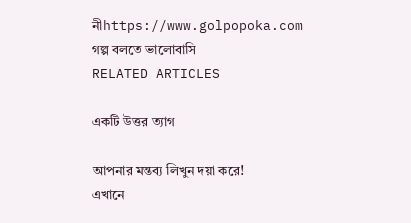নীhttps://www.golpopoka.com
গল্প বলতে ভালোবাসি
RELATED ARTICLES

একটি উত্তর ত্যাগ

আপনার মন্তব্য লিখুন দয়া করে!
এখানে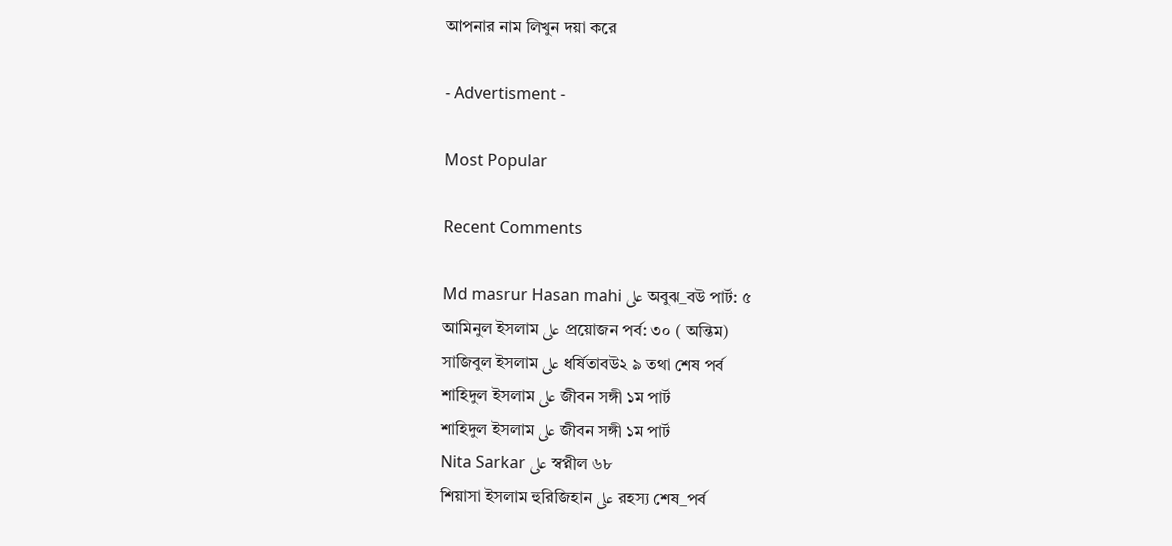আপনার নাম লিখুন দয়া করে

- Advertisment -

Most Popular

Recent Comments

Md masrur Hasan mahi على অবুঝ_বউ পার্ট: ৫
আমিনুল ইসলাম على প্রয়োজন পর্ব: ৩০ ( অন্তিম)
সাজিবুল ইসলাম على ধর্ষিতাবউ২ ৯ তথা শেষ পর্ব
শাহিদুল ইসলাম على জীবন সঙ্গী ১ম পার্ট
শাহিদুল ইসলাম على জীবন সঙ্গী ১ম পার্ট
Nita Sarkar على স্বপ্নীল ৬৮
শিয়াসা ইসলাম হুরিজিহান على রহস্য শেষ_পর্ব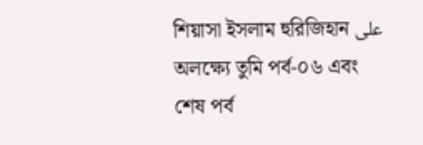শিয়াসা ইসলাম হুরিজিহান على অলক্ষ্যে তুমি পর্ব-০৬ এবং শেষ পর্ব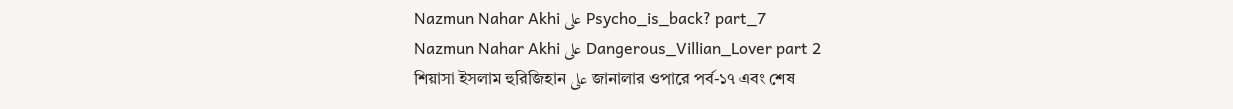Nazmun Nahar Akhi على Psycho_is_back? part_7
Nazmun Nahar Akhi على Dangerous_Villian_Lover part 2
শিয়াসা ইসলাম হুরিজিহান على জানালার ওপারে পর্ব-১৭ এবং শেষ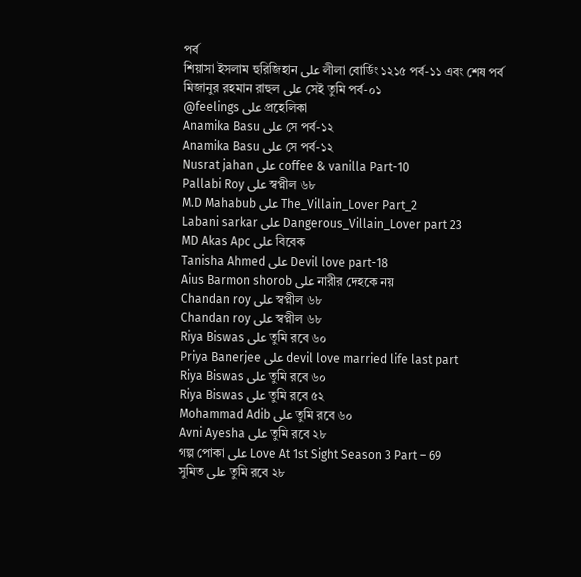পর্ব
শিয়াসা ইসলাম হুরিজিহান على লীলা বোর্ডিং ১২১৫ পর্ব-১১ এবং শেষ পর্ব
মিজানুর রহমান রাহুল على সেই তুমি পর্ব-০১
@feelings على প্রহেলিকা
Anamika Basu على সে পর্ব-১২
Anamika Basu على সে পর্ব-১২
Nusrat jahan على coffee & vanilla Part-10
Pallabi Roy على স্বপ্নীল ৬৮
M.D Mahabub على The_Villain_Lover Part_2
Labani sarkar على Dangerous_Villain_Lover part 23
MD Akas Apc على বিবেক
Tanisha Ahmed على Devil love part-18
Aius Barmon shorob على নারীর দেহকে নয়
Chandan roy على স্বপ্নীল ৬৮
Chandan roy على স্বপ্নীল ৬৮
Riya Biswas على তুমি রবে ৬০
Priya Banerjee على devil love married life last part
Riya Biswas على তুমি রবে ৬০
Riya Biswas على তুমি রবে ৫২
Mohammad Adib على তুমি রবে ৬০
Avni Ayesha على তুমি রবে ২৮
গল্প পোকা على Love At 1st Sight Season 3 Part – 69
সুমিত على তুমি রবে ২৮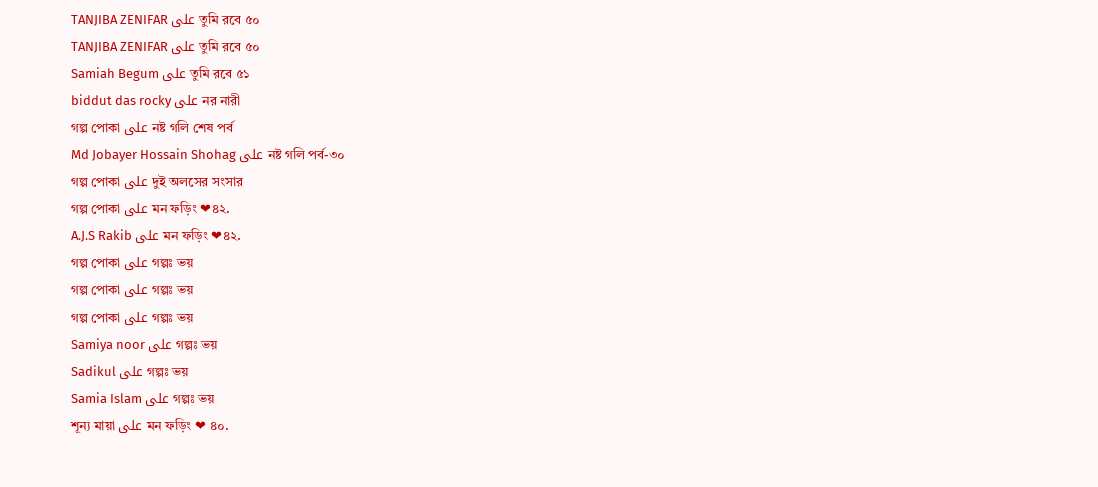TANJIBA ZENIFAR على তুমি রবে ৫০
TANJIBA ZENIFAR على তুমি রবে ৫০
Samiah Begum على তুমি রবে ৫১
biddut das rocky على নর নারী
গল্প পোকা على নষ্ট গলি শেষ পর্ব
Md Jobayer Hossain Shohag على নষ্ট গলি পর্ব-৩০
গল্প পোকা على দুই অলসের সংসার
গল্প পোকা على মন ফড়িং ❤৪২.
A.J.S Rakib على মন ফড়িং ❤৪২.
গল্প পোকা على গল্পঃ ভয়
গল্প পোকা على গল্পঃ ভয়
গল্প পোকা على গল্পঃ ভয়
Samiya noor على গল্পঃ ভয়
Sadikul على গল্পঃ ভয়
Samia Islam على গল্পঃ ভয়
শূন্য মায়া على মন ফড়িং ❤ ৪০.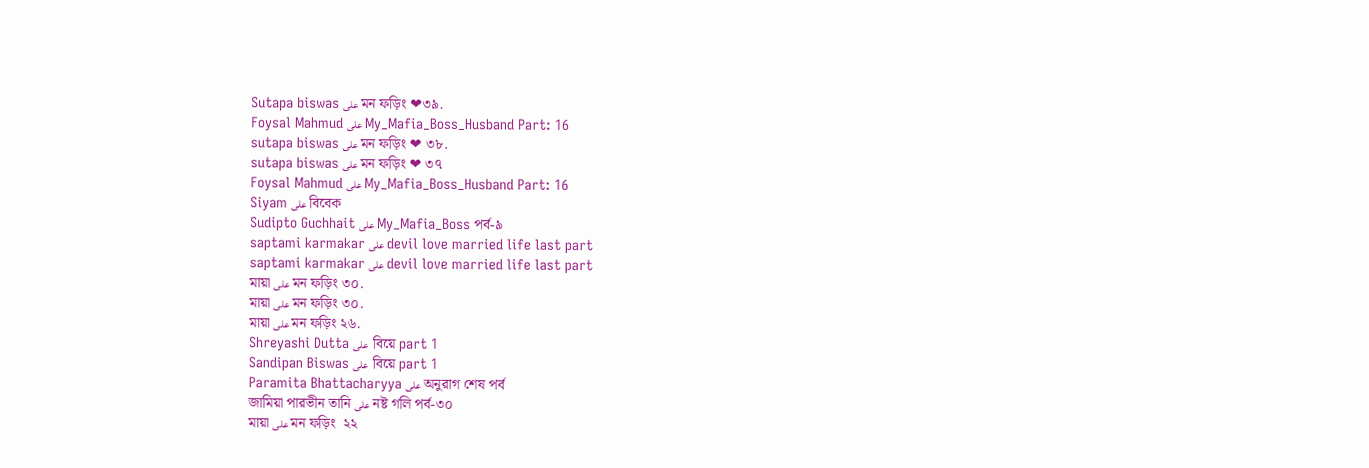Sutapa biswas على মন ফড়িং ❤৩৯.
Foysal Mahmud على My_Mafia_Boss_Husband Part: 16
sutapa biswas على মন ফড়িং ❤ ৩৮.
sutapa biswas على মন ফড়িং ❤ ৩৭
Foysal Mahmud على My_Mafia_Boss_Husband Part: 16
Siyam على বিবেক
Sudipto Guchhait على My_Mafia_Boss পর্ব-৯
saptami karmakar على devil love married life last part
saptami karmakar على devil love married life last part
মায়া على মন ফড়িং ৩০.
মায়া على মন ফড়িং ৩০.
মায়া على মন ফড়িং ২৬.
Shreyashi Dutta على  বিয়ে part 1
Sandipan Biswas على  বিয়ে part 1
Paramita Bhattacharyya على অনুরাগ শেষ পর্ব
জামিয়া পারভীন তানি على নষ্ট গলি পর্ব-৩০
মায়া على মন ফড়িং  ২২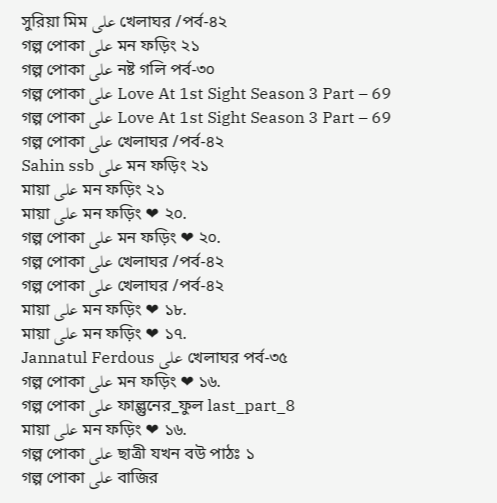সুরিয়া মিম على খেলাঘর /পর্ব-৪২
গল্প পোকা على মন ফড়িং ২১
গল্প পোকা على নষ্ট গলি পর্ব-৩০
গল্প পোকা على Love At 1st Sight Season 3 Part – 69
গল্প পোকা على Love At 1st Sight Season 3 Part – 69
গল্প পোকা على খেলাঘর /পর্ব-৪২
Sahin ssb على মন ফড়িং ২১
মায়া على মন ফড়িং ২১
মায়া على মন ফড়িং ❤ ২০.
গল্প পোকা على মন ফড়িং ❤ ২০.
গল্প পোকা على খেলাঘর /পর্ব-৪২
গল্প পোকা على খেলাঘর /পর্ব-৪২
মায়া على মন ফড়িং ❤ ১৮.
মায়া على মন ফড়িং ❤ ১৭.
Jannatul Ferdous على খেলাঘর পর্ব-৩৫
গল্প পোকা على মন ফড়িং ❤ ১৬.
গল্প পোকা على ফাল্গুনের_ফুল last_part_8
মায়া على মন ফড়িং ❤ ১৬.
গল্প পোকা على ছাত্রী যখন বউ পাঠঃ ১
গল্প পোকা على বাজির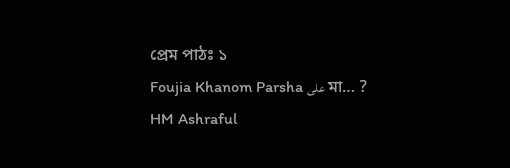প্রেম পাঠঃ ১
Foujia Khanom Parsha على মা… ?
HM Ashraful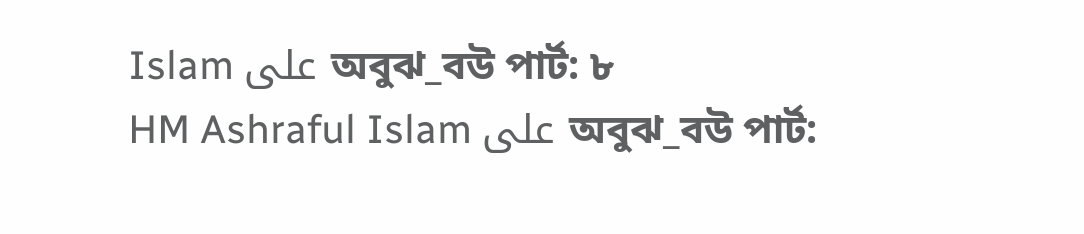Islam على অবুঝ_বউ পার্ট: ৮
HM Ashraful Islam على অবুঝ_বউ পার্ট: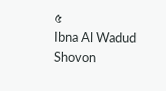৫
Ibna Al Wadud Shovon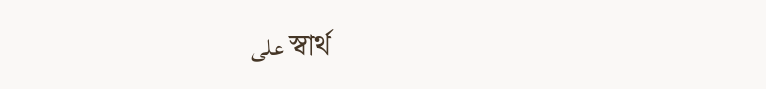على স্বার্থ